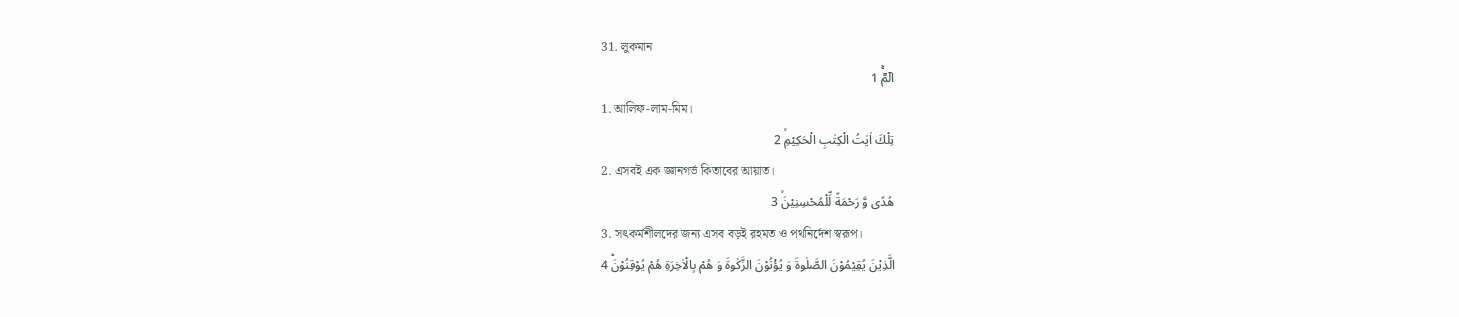31. লুকমান
الٓمّٓۚ 1
1. আলিফ-লাম-মিম।
تِلْكَ اٰیٰتُ الْكِتٰبِ الْحَكِیْمِۙ 2
2. এসবই এক জ্ঞানগর্ভ কিতাবের আয়াত।
هُدًی وَّ رَحْمَةً لِّلْمُحْسِنِیْنَۙ 3
3. সৎকর্মশীলদের জন্য এসব বড়ই রহমত ও পথনির্দেশ স্বরূপ।
الَّذِیْنَ یُقِیْمُوْنَ الصَّلٰوةَ وَ یُؤْتُوْنَ الزَّكٰوةَ وَ هُمْ بِالْاٰخِرَةِ هُمْ یُوْقِنُوْنَؕ 4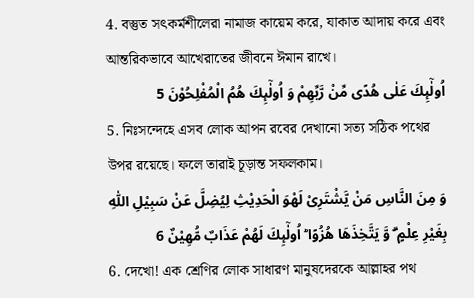4. বস্তুত সৎকর্মশীলেরা নামাজ কায়েম করে, যাকাত আদায় করে এবং আন্তরিকভাবে আখেরাতের জীবনে ঈমান রাখে।
اُولٰٓىِٕكَ عَلٰی هُدًی مِّنْ رَّبِّهِمْ وَ اُولٰٓىِٕكَ هُمُ الْمُفْلِحُوْنَ 5
5. নিঃসন্দেহে এসব লোক আপন রবের দেখানো সত্য সঠিক পথের উপর রয়েছে। ফলে তারাই চূড়ান্ত সফলকাম।
وَ مِنَ النَّاسِ مَنْ یَّشْتَرِیْ لَهْوَ الْحَدِیْثِ لِیُضِلَّ عَنْ سَبِیْلِ اللّٰهِ بِغَیْرِ عِلْمٍ ۖۗ وَّ یَتَّخِذَهَا هُزُوًا ؕ اُولٰٓىِٕكَ لَهُمْ عَذَابٌ مُّهِیْنٌ 6
6. দেখো! এক শ্রেণির লোক সাধারণ মানুষদেরকে আল্লাহর পথ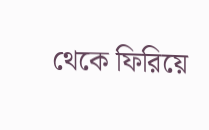থেকে ফিরিয়ে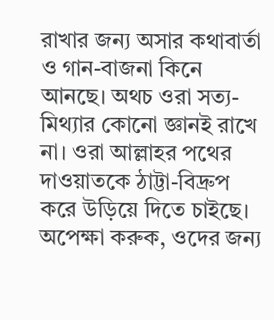রাখার জন্য অসার কথাবার্তা ও গান-বাজনা কিনে আনছে। অথচ ওরা সত্য-মিথ্যার কোনো জ্ঞানই রাখে না। ওরা আল্লাহর পথের দাওয়াতকে ঠাট্টা-বিদ্রুপ করে উড়িয়ে দিতে চাইছে। অপেক্ষা করুক, ওদের জন্য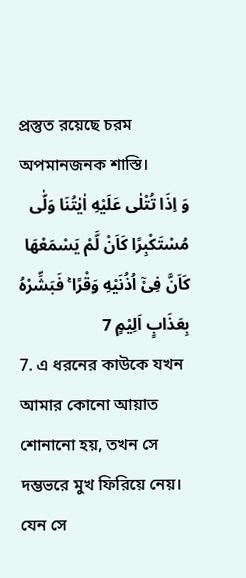প্রস্তুত রয়েছে চরম অপমানজনক শাস্তি।
وَ اِذَا تُتْلٰی عَلَیْهِ اٰیٰتُنَا وَلّٰی مُسْتَكْبِرًا كَاَنْ لَّمْ یَسْمَعْهَا كَاَنَّ فِیْۤ اُذُنَیْهِ وَقْرًا ۚ فَبَشِّرْهُ بِعَذَابٍ اَلِیْمٍ 7
7. এ ধরনের কাউকে যখন আমার কোনো আয়াত শোনানো হয়, তখন সে দম্ভভরে মুখ ফিরিয়ে নেয়। যেন সে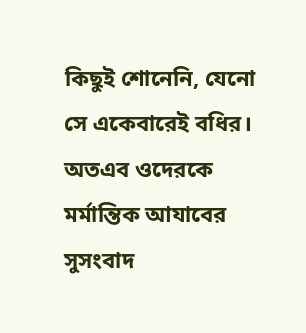কিছুই শোনেনি, যেনো সে একেবারেই বধির। অতএব ওদেরকে মর্মান্তিক আযাবের সুসংবাদ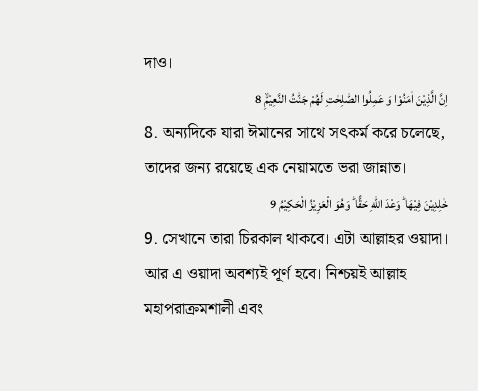দাও।
اِنَّ الَّذِیْنَ اٰمَنُوْا وَ عَمِلُوا الصّٰلِحٰتِ لَهُمْ جَنّٰتُ النَّعِیْمِۙ 8
8. অন্যদিকে যারা ঈমানের সাথে সৎকর্ম করে চলেছে, তাদের জন্য রয়েছে এক নেয়ামতে ভরা জান্নাত।
خٰلِدِیْنَ فِیْهَا ؕ وَعْدَ اللّٰهِ حَقًّا ؕ وَهُوَ الْعَزِیْزُ الْحَكِیْمُ 9
9. সেখানে তারা চিরকাল থাকবে। এটা আল্লাহর ওয়াদা। আর এ ওয়াদা অবশ্যই পূর্ণ হবে। নিশ্চয়ই আল্লাহ মহাপরাক্রমশালী এবং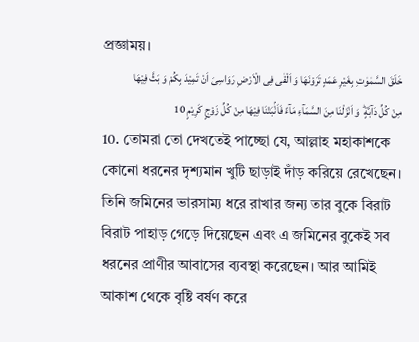প্রজ্ঞাময়।
خَلَقَ السَّمٰوٰتِ بِغَیْرِ عَمَدٍ تَرَوْنَهَا وَ اَلْقٰی فِی الْاَرْضِ رَوَاسِیَ اَنْ تَمِیْدَ بِكُمْ وَ بَثَّ فِیْهَا مِنْ كُلِّ دَآبَّةٍ ؕ وَ اَنْزَلْنَا مِنَ السَّمَآءِ مَآءً فَاَنْۢبَتْنَا فِیْهَا مِنْ كُلِّ زَوْجٍ كَرِیْمٍ 10
10. তোমরা তো দেখতেই পাচ্ছো যে, আল্লাহ মহাকাশকে কোনো ধরনের দৃশ্যমান খুটি ছাড়াই দাঁড় করিয়ে রেখেছেন। তিনি জমিনের ভারসাম্য ধরে রাখার জন্য তার বুকে বিরাট বিরাট পাহাড় গেড়ে দিয়েছেন এবং এ জমিনের বুকেই সব ধরনের প্রাণীর আবাসের ব্যবস্থা করেছেন। আর আমিই আকাশ থেকে বৃষ্টি বর্ষণ করে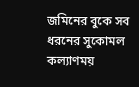জমিনের বুকে সব ধরনের সুকোমল কল্যাণময়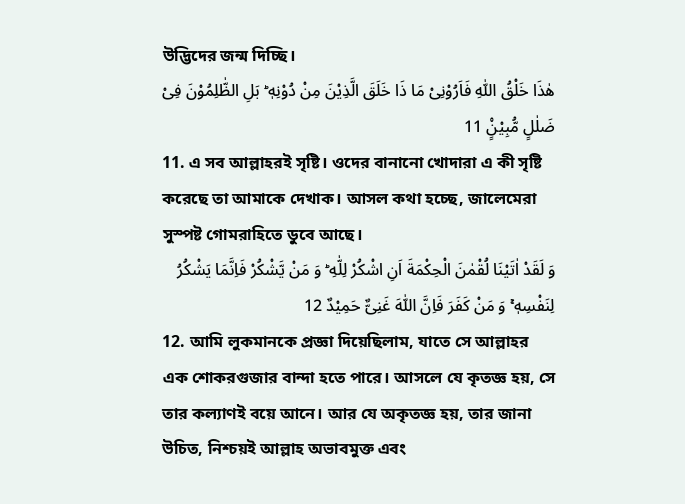উদ্ভিদের জন্ম দিচ্ছি।
هٰذَا خَلْقُ اللّٰهِ فَاَرُوْنِیْ مَا ذَا خَلَقَ الَّذِیْنَ مِنْ دُوْنِهٖ ؕ بَلِ الظّٰلِمُوْنَ فِیْ ضَلٰلٍ مُّبِیْنٍ۠ 11
11. এ সব আল্লাহরই সৃষ্টি। ওদের বানানো খোদারা এ কী সৃষ্টি করেছে তা আমাকে দেখাক। আসল কথা হচ্ছে, জালেমেরা সুস্পষ্ট গোমরাহিতে ডুবে আছে।
وَ لَقَدْ اٰتَیْنَا لُقْمٰنَ الْحِكْمَةَ اَنِ اشْكُرْ لِلّٰهِ ؕ وَ مَنْ یَّشْكُرْ فَاِنَّمَا یَشْكُرُ لِنَفْسِهٖ ۚ وَ مَنْ كَفَرَ فَاِنَّ اللّٰهَ غَنِیٌّ حَمِیْدٌ 12
12. আমি লুকমানকে প্রজ্ঞা দিয়েছিলাম, যাতে সে আল্লাহর এক শোকরগুজার বান্দা হতে পারে। আসলে যে কৃতজ্ঞ হয়, সে তার কল্যাণই বয়ে আনে। আর যে অকৃতজ্ঞ হয়, তার জানা উচিত, নিশ্চয়ই আল্লাহ অভাবমুক্ত এবং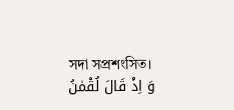সদা সপ্রশংসিত।
وَ اِذْ قَالَ لُقْمٰنُ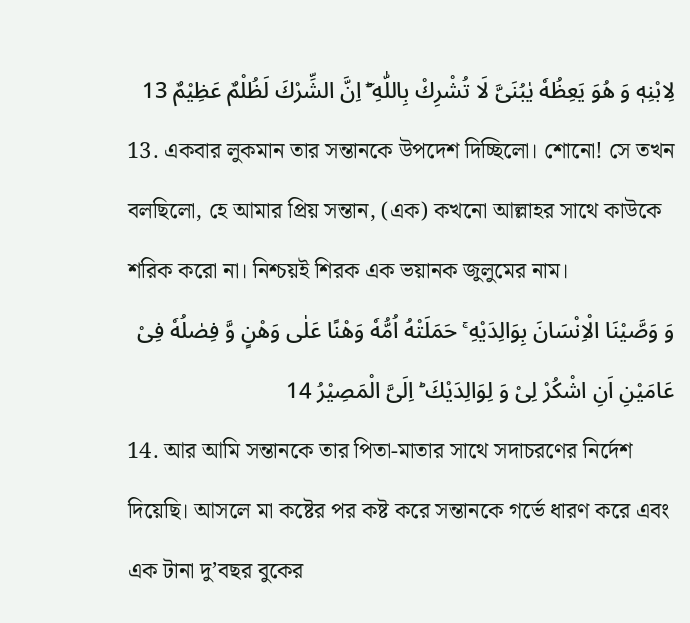لِابْنِهٖ وَ هُوَ یَعِظُهٗ یٰبُنَیَّ لَا تُشْرِكْ بِاللّٰهِ ؔؕ اِنَّ الشِّرْكَ لَظُلْمٌ عَظِیْمٌ 13
13. একবার লুকমান তার সন্তানকে উপদেশ দিচ্ছিলো। শোনো! সে তখন বলছিলো, হে আমার প্রিয় সন্তান, (এক) কখনো আল্লাহর সাথে কাউকে শরিক করো না। নিশ্চয়ই শিরক এক ভয়ানক জুলুমের নাম।
وَ وَصَّیْنَا الْاِنْسَانَ بِوَالِدَیْهِ ۚ حَمَلَتْهُ اُمُّهٗ وَهْنًا عَلٰی وَهْنٍ وَّ فِصٰلُهٗ فِیْ عَامَیْنِ اَنِ اشْكُرْ لِیْ وَ لِوَالِدَیْكَ ؕ اِلَیَّ الْمَصِیْرُ 14
14. আর আমি সন্তানকে তার পিতা-মাতার সাথে সদাচরণের নির্দেশ দিয়েছি। আসলে মা কষ্টের পর কষ্ট করে সন্তানকে গর্ভে ধারণ করে এবং এক টানা দু’বছর বুকের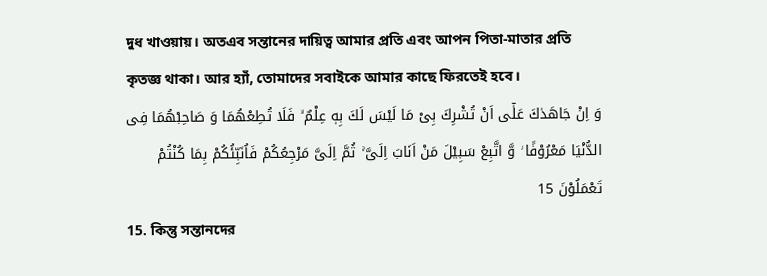দুধ খাওয়ায়। অতএব সন্তানের দায়িত্ব আমার প্রতি এবং আপন পিতা-মাতার প্রতি কৃতজ্ঞ থাকা। আর হ্যাঁ, তোমাদের সবাইকে আমার কাছে ফিরতেই হবে।
وَ اِنْ جَاهَدٰكَ عَلٰۤی اَنْ تُشْرِكَ بِیْ مَا لَیْسَ لَكَ بِهٖ عِلْمٌ ۙ فَلَا تُطِعْهُمَا وَ صَاحِبْهُمَا فِی الدُّنْیَا مَعْرُوْفًا ؗ وَّ اتَّبِعْ سَبِیْلَ مَنْ اَنَابَ اِلَیَّ ۚ ثُمَّ اِلَیَّ مَرْجِعُكُمْ فَاُنَبِّئُكُمْ بِمَا كُنْتُمْ تَعْمَلُوْنَ 15
15. কিন্তু সন্তানদের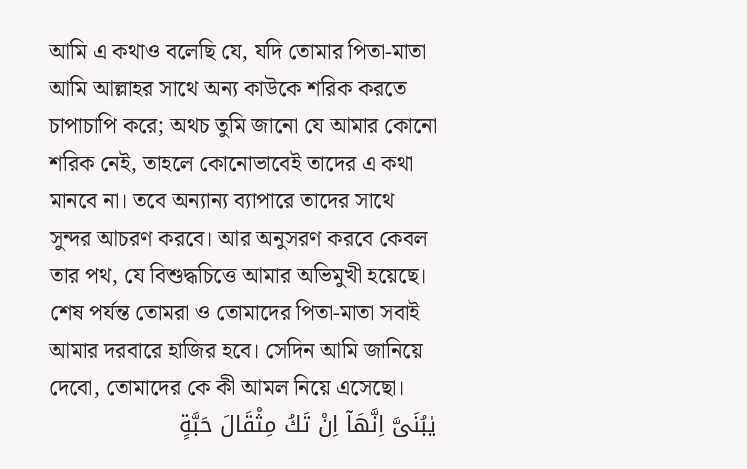আমি এ কথাও বলেছি যে, যদি তোমার পিতা-মাতা আমি আল্লাহর সাথে অন্য কাউকে শরিক করতে চাপাচাপি করে; অথচ তুমি জানো যে আমার কোনো শরিক নেই, তাহলে কোনোভাবেই তাদের এ কথা মানবে না। তবে অন্যান্য ব্যাপারে তাদের সাথে সুন্দর আচরণ করবে। আর অনুসরণ করবে কেবল তার পথ, যে বিশুদ্ধচিত্তে আমার অভিমুখী হয়েছে। শেষ পর্যন্ত তোমরা ও তোমাদের পিতা-মাতা সবাই আমার দরবারে হাজির হবে। সেদিন আমি জানিয়ে দেবো, তোমাদের কে কী আমল নিয়ে এসেছো।
یٰبُنَیَّ اِنَّهَاۤ اِنْ تَكُ مِثْقَالَ حَبَّةٍ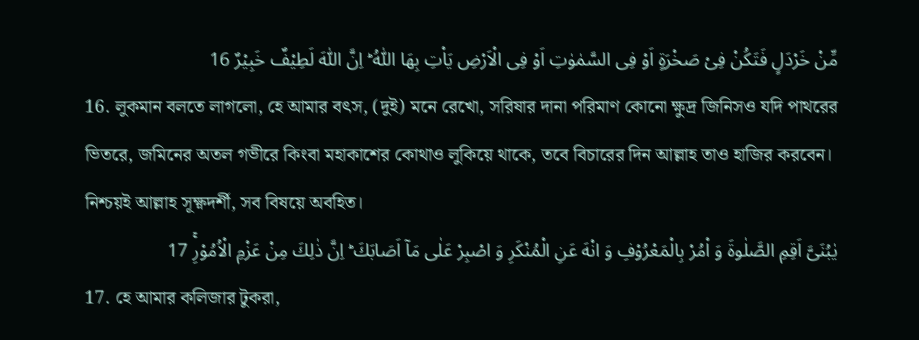مِّنْ خَرْدَلٍ فَتَكُنْ فِیْ صَخْرَةٍ اَوْ فِی السَّمٰوٰتِ اَوْ فِی الْاَرْضِ یَاْتِ بِهَا اللّٰهُ ؕ اِنَّ اللّٰهَ لَطِیْفٌ خَبِیْرٌ 16
16. লুকমান বলতে লাগলো, হে আমার বৎস, (দুই) মনে রেখো, সরিষার দানা পরিমাণ কোনো ক্ষুদ্র জিনিসও যদি পাথরের ভিতরে, জমিনের অতল গভীরে কিংবা মহাকাশের কোথাও লুকিয়ে থাকে, তবে বিচারের দিন আল্লাহ তাও হাজির করবেন। নিশ্চয়ই আল্লাহ সূক্ষ্ণদর্শী, সব বিষয়ে অবহিত।
یٰبُنَیَّ اَقِمِ الصَّلٰوةَ وَ اْمُرْ بِالْمَعْرُوْفِ وَ انْهَ عَنِ الْمُنْكَرِ وَ اصْبِرْ عَلٰی مَاۤ اَصَابَكَ ؕ اِنَّ ذٰلِكَ مِنْ عَزْمِ الْاُمُوْرِۚ 17
17. হে আমার কলিজার টুকরা,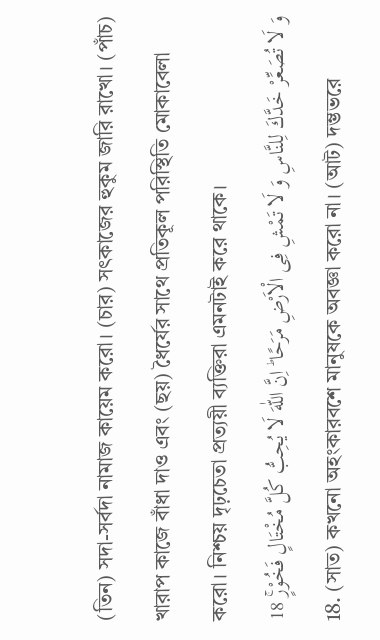(তিন) সদা-সর্বদা নামাজ কায়েম করো। (চার) সৎকাজের হুকুম জারি রাখো। (পাঁচ) খারাপ কাজে বাঁধা দাও এবং (ছয়) ধৈর্যের সাথে প্রতিকূল পরিস্থিতি মোকাবেলা করো। নিশ্চয় দৃঢ়চেতা প্রত্যয়ী ব্যক্তিরা এমনটাই করে থাকে।
وَ لَا تُصَعِّرْ خَدَّكَ لِلنَّاسِ وَ لَا تَمْشِ فِی الْاَرْضِ مَرَحًا ؕ اِنَّ اللّٰهَ لَا یُحِبُّ كُلَّ مُخْتَالٍ فَخُوْرٍۚ 18
18. (সাত) কখনো অহংকারবশে মানুষকে অবজ্ঞা করো না। (আট) দম্ভভরে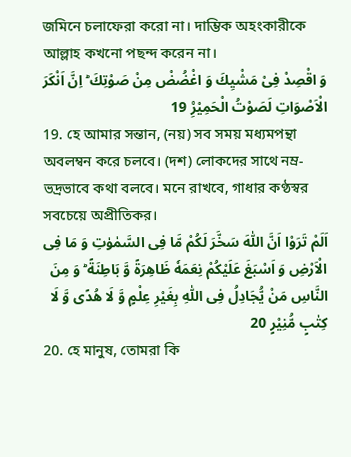জমিনে চলাফেরা করো না। দাম্ভিক অহংকারীকে আল্লাহ কখনো পছন্দ করেন না।
وَ اقْصِدْ فِیْ مَشْیِكَ وَ اغْضُضْ مِنْ صَوْتِكَ ؕ اِنَّ اَنْكَرَ الْاَصْوَاتِ لَصَوْتُ الْحَمِیْرِ۠ 19
19. হে আমার সন্তান, (নয়) সব সময় মধ্যমপন্থা অবলম্বন করে চলবে। (দশ) লোকদের সাথে নম্র-ভদ্রভাবে কথা বলবে। মনে রাখবে, গাধার কণ্ঠস্বর সবচেয়ে অপ্রীতিকর।
اَلَمْ تَرَوْا اَنَّ اللّٰهَ سَخَّرَ لَكُمْ مَّا فِی السَّمٰوٰتِ وَ مَا فِی الْاَرْضِ وَ اَسْبَغَ عَلَیْكُمْ نِعَمَهٗ ظَاهِرَةً وَّ بَاطِنَةً ؕ وَ مِنَ النَّاسِ مَنْ یُّجَادِلُ فِی اللّٰهِ بِغَیْرِ عِلْمٍ وَّ لَا هُدًی وَّ لَا كِتٰبٍ مُّنِیْرٍ 20
20. হে মানুষ, তোমরা কি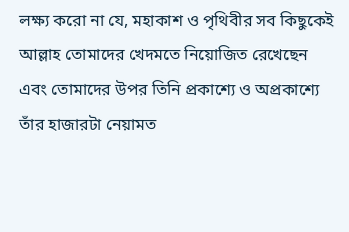লক্ষ্য করো না যে, মহাকাশ ও পৃথিবীর সব কিছুকেই আল্লাহ তোমাদের খেদমতে নিয়োজিত রেখেছেন এবং তোমাদের উপর তিনি প্রকাশ্যে ও অপ্রকাশ্যে তাঁর হাজারটা নেয়ামত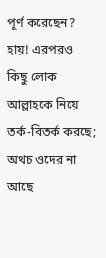পূর্ণ করেছেন? হায়! এরপরও কিছু লোক আল্লাহকে নিয়ে তর্ক-বিতর্ক করছে; অথচ ওদের না আছে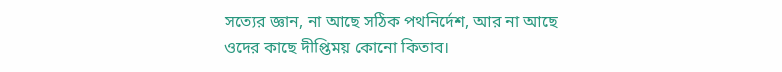সত্যের জ্ঞান, না আছে সঠিক পথনির্দেশ, আর না আছে ওদের কাছে দীপ্তিময় কোনো কিতাব।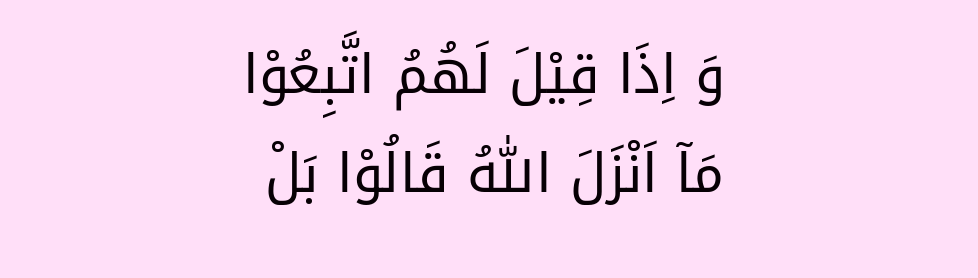وَ اِذَا قِیْلَ لَهُمُ اتَّبِعُوْا مَاۤ اَنْزَلَ اللّٰهُ قَالُوْا بَلْ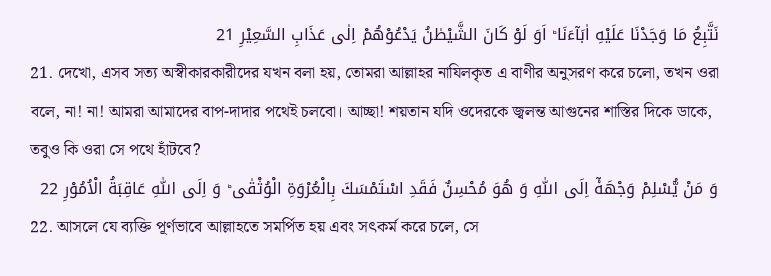نَتَّبِعُ مَا وَجَدْنَا عَلَیْهِ اٰبَآءَنَا ؕ اَوَ لَوْ كَانَ الشَّیْطٰنُ یَدْعُوْهُمْ اِلٰی عَذَابِ السَّعِیْرِ 21
21. দেখো, এসব সত্য অস্বীকারকারীদের যখন বলা হয়, তোমরা আল্লাহর নাযিলকৃত এ বাণীর অনুসরণ করে চলো, তখন ওরা বলে, না! না! আমরা আমাদের বাপ-দাদার পথেই চলবো। আচ্ছা! শয়তান যদি ওদেরকে জ্বলন্ত আগুনের শাস্তির দিকে ডাকে, তবুও কি ওরা সে পথে হাঁটবে?
وَ مَنْ یُّسْلِمْ وَجْهَهٗۤ اِلَی اللّٰهِ وَ هُوَ مُحْسِنٌ فَقَدِ اسْتَمْسَكَ بِالْعُرْوَةِ الْوُثْقٰی ؕ وَ اِلَی اللّٰهِ عَاقِبَةُ الْاُمُوْرِ 22
22. আসলে যে ব্যক্তি পূর্ণভাবে আল্লাহতে সমর্পিত হয় এবং সৎকর্ম করে চলে, সে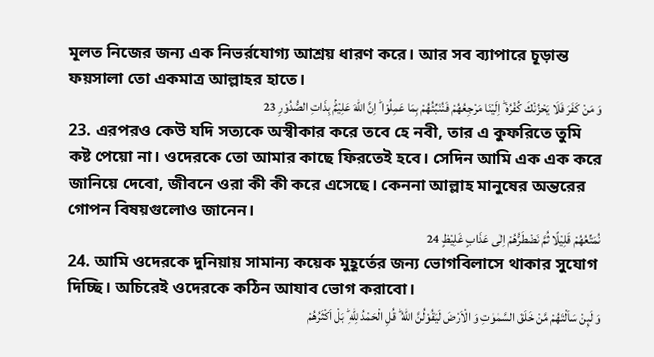মূলত নিজের জন্য এক নিভর্রযোগ্য আশ্রয় ধারণ করে। আর সব ব্যাপারে চূড়ান্ত ফয়সালা তো একমাত্র আল্লাহর হাতে।
وَ مَنْ كَفَرَ فَلَا یَحْزُنْكَ كُفْرُهٗ ؕ اِلَیْنَا مَرْجِعُهُمْ فَنُنَبِّئُهُمْ بِمَا عَمِلُوْا ؕ اِنَّ اللّٰهَ عَلِیْمٌۢ بِذَاتِ الصُّدُوْرِ 23
23. এরপরও কেউ যদি সত্যকে অস্বীকার করে তবে হে নবী, তার এ কুফরিতে তুমি কষ্ট পেয়ো না। ওদেরকে তো আমার কাছে ফিরতেই হবে। সেদিন আমি এক এক করে জানিয়ে দেবো, জীবনে ওরা কী কী করে এসেছে। কেননা আল্লাহ মানুষের অন্তরের গোপন বিষয়গুলোও জানেন।
نُمَتِّعُهُمْ قَلِیْلًا ثُمَّ نَضْطَرُّهُمْ اِلٰی عَذَابٍ غَلِیْظٍ 24
24. আমি ওদেরকে দুনিয়ায় সামান্য কয়েক মুহূর্তের জন্য ভোগবিলাসে থাকার সুযোগ দিচ্ছি। অচিরেই ওদেরকে কঠিন আযাব ভোগ করাবো।
وَ لَىِٕنْ سَاَلْتَهُمْ مَّنْ خَلَقَ السَّمٰوٰتِ وَ الْاَرْضَ لَیَقُوْلُنَّ اللّٰهُ ؕ قُلِ الْحَمْدُ لِلّٰهِ ؕ بَلْ اَكْثَرُهُمْ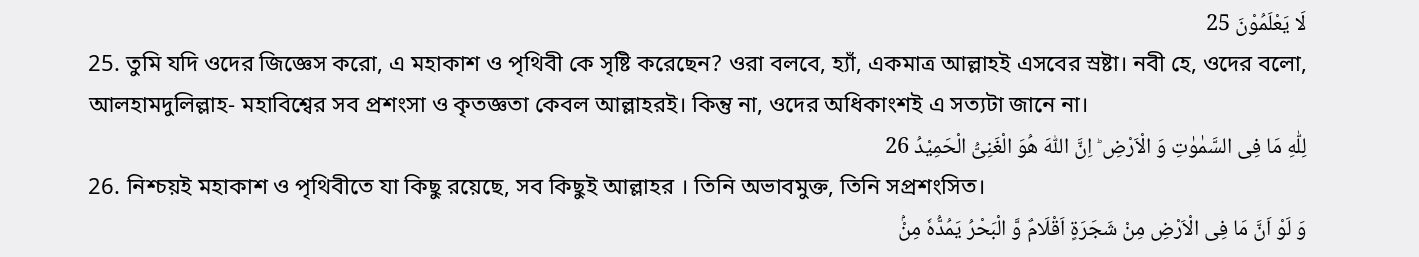لَا یَعْلَمُوْنَ 25
25. তুমি যদি ওদের জিজ্ঞেস করো, এ মহাকাশ ও পৃথিবী কে সৃষ্টি করেছেন? ওরা বলবে, হ্যাঁ, একমাত্র আল্লাহই এসবের স্রষ্টা। নবী হে, ওদের বলো, আলহামদুলিল্লাহ- মহাবিশ্বের সব প্রশংসা ও কৃতজ্ঞতা কেবল আল্লাহরই। কিন্তু না, ওদের অধিকাংশই এ সত্যটা জানে না।
لِلّٰهِ مَا فِی السَّمٰوٰتِ وَ الْاَرْضِ ؕ اِنَّ اللّٰهَ هُوَ الْغَنِیُّ الْحَمِیْدُ 26
26. নিশ্চয়ই মহাকাশ ও পৃথিবীতে যা কিছু রয়েছে, সব কিছুই আল্লাহর । তিনি অভাবমুক্ত, তিনি সপ্রশংসিত।
وَ لَوْ اَنَّ مَا فِی الْاَرْضِ مِنْ شَجَرَةٍ اَقْلَامٌ وَّ الْبَحْرُ یَمُدُّهٗ مِنْۢ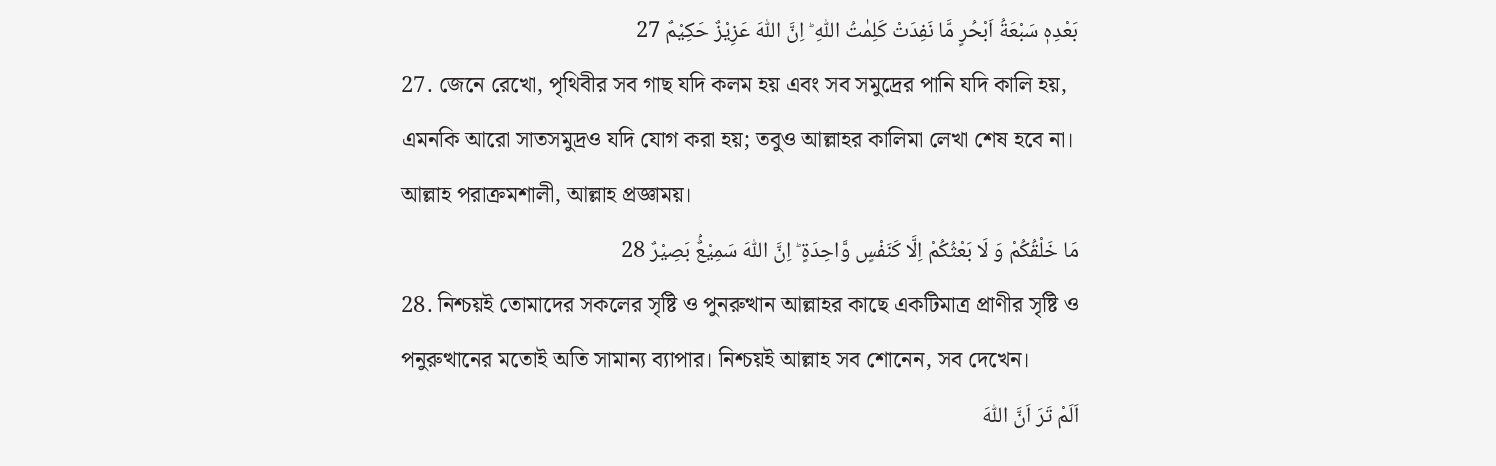بَعْدِهٖ سَبْعَةُ اَبْحُرٍ مَّا نَفِدَتْ كَلِمٰتُ اللّٰهِ ؕ اِنَّ اللّٰهَ عَزِیْزٌ حَكِیْمٌ 27
27. জেনে রেখো, পৃথিবীর সব গাছ যদি কলম হয় এবং সব সমুদ্রের পানি যদি কালি হয়, এমনকি আরো সাতসমুদ্রও যদি যোগ করা হয়; তবুও আল্লাহর কালিমা লেখা শেষ হবে না। আল্লাহ পরাক্রমশালী, আল্লাহ প্রজ্ঞাময়।
مَا خَلْقُكُمْ وَ لَا بَعْثُكُمْ اِلَّا كَنَفْسٍ وَّاحِدَةٍ ؕ اِنَّ اللّٰهَ سَمِیْعٌۢ بَصِیْرٌ 28
28. নিশ্চয়ই তোমাদের সকলের সৃষ্টি ও পুনরুত্থান আল্লাহর কাছে একটিমাত্র প্রাণীর সৃষ্টি ও পনুরুত্থানের মতোই অতি সামান্য ব্যাপার। নিশ্চয়ই আল্লাহ সব শোনেন, সব দেখেন।
اَلَمْ تَرَ اَنَّ اللّٰهَ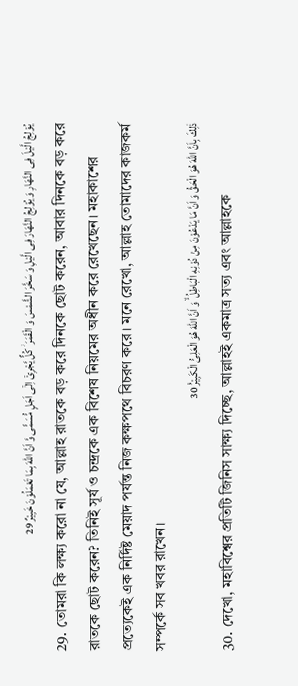یُوْلِجُ الَّیْلَ فِی النَّهَارِ وَ یُوْلِجُ النَّهَارَ فِی الَّیْلِ وَ سَخَّرَ الشَّمْسَ وَ الْقَمَرَ ؗ كُلٌّ یَّجْرِیْۤ اِلٰۤی اَجَلٍ مُّسَمًّی وَّ اَنَّ اللّٰهَ بِمَا تَعْمَلُوْنَ خَبِیْرٌ 29
29. তোমরা কি লক্ষ্য করো না যে, আল্লাহ রাতকে বড় করে দিনকে ছোট করেন, আবার দিনকে বড় করে রাতকে ছোট করেন? তিনিই সূর্য ও চন্দ্রকে এক বিশেষ নিয়মের অধীন করে রেখেছেন। মহাকাশের প্রত্যেকেই এক নির্দিষ্ট মেয়াদ পর্যন্ত নিজ কক্ষপথে বিচরণ করে। মনে রেখো, আল্লাহ তোমাদের কাজকর্ম সম্পর্কে সব খবর রাখেন।
ذٰلِكَ بِاَنَّ اللّٰهَ هُوَ الْحَقُّ وَ اَنَّ مَا یَدْعُوْنَ مِنْ دُوْنِهِ الْبَاطِلُ ۙ وَ اَنَّ اللّٰهَ هُوَ الْعَلِیُّ الْكَبِیْرُ۠ 30
30. দেখো, মহাবিশ্বের প্রতিটি জিনিস সাক্ষ্য দিচ্ছে, আল্লাহই একমাত্র সত্য এবং আল্লাহকে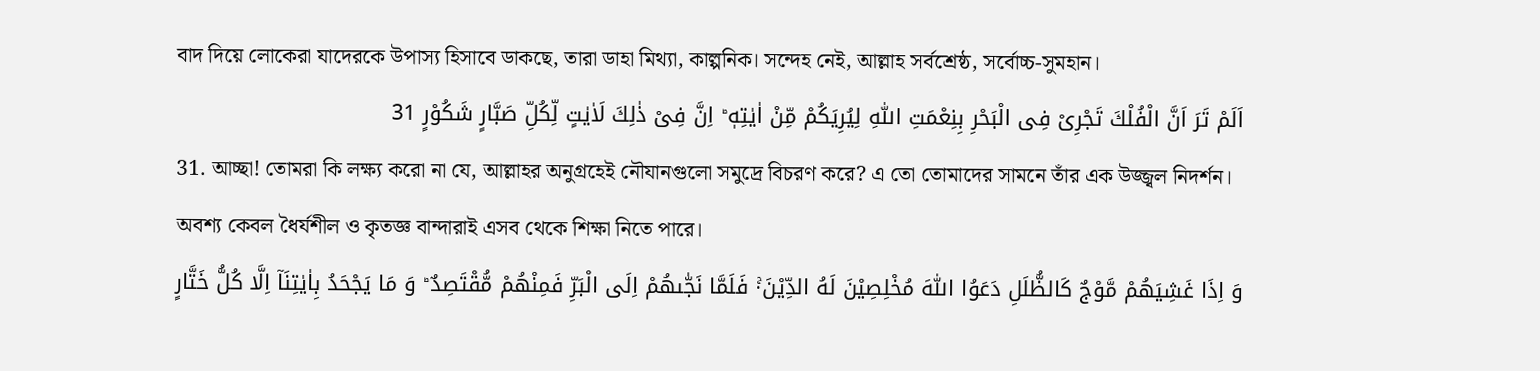বাদ দিয়ে লোকেরা যাদেরকে উপাস্য হিসাবে ডাকছে, তারা ডাহা মিথ্যা, কাল্পনিক। সন্দেহ নেই, আল্লাহ সর্বশ্রেষ্ঠ, সর্বোচ্চ-সুমহান।
اَلَمْ تَرَ اَنَّ الْفُلْكَ تَجْرِیْ فِی الْبَحْرِ بِنِعْمَتِ اللّٰهِ لِیُرِیَكُمْ مِّنْ اٰیٰتِهٖ ؕ اِنَّ فِیْ ذٰلِكَ لَاٰیٰتٍ لِّكُلِّ صَبَّارٍ شَكُوْرٍ 31
31. আচ্ছা! তোমরা কি লক্ষ্য করো না যে, আল্লাহর অনুগ্রহেই নৌযানগুলো সমুদ্রে বিচরণ করে? এ তো তোমাদের সামনে তাঁর এক উজ্জ্বল নিদর্শন। অবশ্য কেবল ধৈর্যশীল ও কৃতজ্ঞ বান্দারাই এসব থেকে শিক্ষা নিতে পারে।
وَ اِذَا غَشِیَهُمْ مَّوْجٌ كَالظُّلَلِ دَعَوُا اللّٰهَ مُخْلِصِیْنَ لَهُ الدِّیْنَ ۚ۬ فَلَمَّا نَجّٰىهُمْ اِلَی الْبَرِّ فَمِنْهُمْ مُّقْتَصِدٌ ؕ وَ مَا یَجْحَدُ بِاٰیٰتِنَاۤ اِلَّا كُلُّ خَتَّارٍ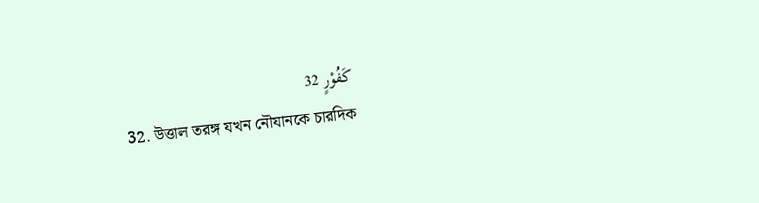كَفُوْرٍ 32
32. উত্তাল তরঙ্গ যখন নৌযানকে চারদিক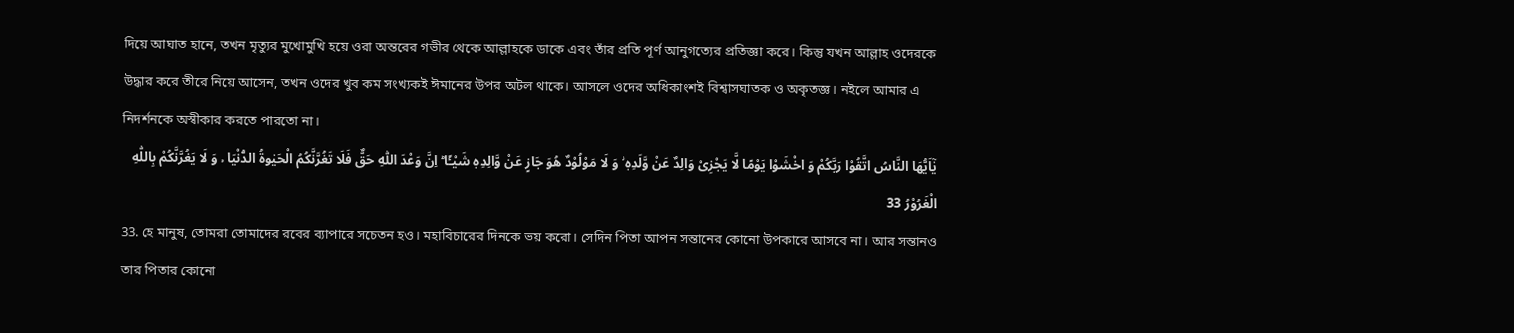দিয়ে আঘাত হানে, তখন মৃত্যুর মুখোমুখি হয়ে ওরা অন্তরের গভীর থেকে আল্লাহকে ডাকে এবং তাঁর প্রতি পূর্ণ আনুগত্যের প্রতিজ্ঞা করে। কিন্তু যখন আল্লাহ ওদেরকে উদ্ধার করে তীরে নিয়ে আসেন, তখন ওদের খুব কম সংখ্যকই ঈমানের উপর অটল থাকে। আসলে ওদের অধিকাংশই বিশ্বাসঘাতক ও অকৃতজ্ঞ। নইলে আমার এ নিদর্শনকে অস্বীকার করতে পারতো না।
یٰۤاَیُّهَا النَّاسُ اتَّقُوْا رَبَّكُمْ وَ اخْشَوْا یَوْمًا لَّا یَجْزِیْ وَالِدٌ عَنْ وَّلَدِهٖ ؗ وَ لَا مَوْلُوْدٌ هُوَ جَازٍ عَنْ وَّالِدِهٖ شَیْـًٔا ؕ اِنَّ وَعْدَ اللّٰهِ حَقٌّ فَلَا تَغُرَّنَّكُمُ الْحَیٰوةُ الدُّنْیَا ۥ وَ لَا یَغُرَّنَّكُمْ بِاللّٰهِ الْغَرُوْرُ 33
33. হে মানুষ, তোমরা তোমাদের রবের ব্যাপারে সচেতন হও। মহাবিচারের দিনকে ভয় করো। সেদিন পিতা আপন সন্তানের কোনো উপকারে আসবে না। আর সন্তানও তার পিতার কোনো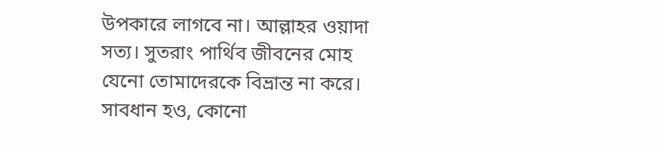উপকারে লাগবে না। আল্লাহর ওয়াদা সত্য। সুতরাং পার্থিব জীবনের মোহ যেনো তোমাদেরকে বিভ্রান্ত না করে। সাবধান হও, কোনো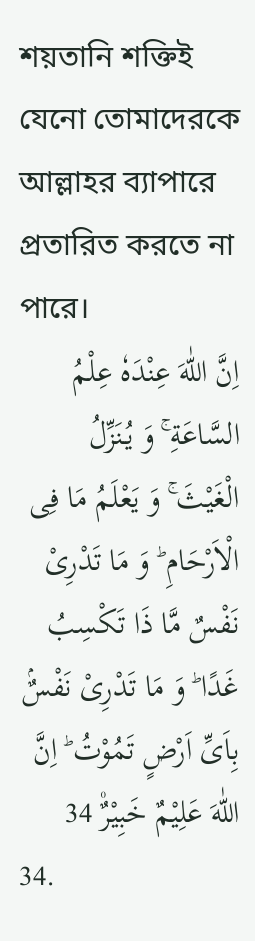শয়তানি শক্তিই যেনো তোমাদেরকে আল্লাহর ব্যাপারে প্রতারিত করতে না পারে।
اِنَّ اللّٰهَ عِنْدَهٗ عِلْمُ السَّاعَةِ ۚ وَ یُنَزِّلُ الْغَیْثَ ۚ وَ یَعْلَمُ مَا فِی الْاَرْحَامِ ؕ وَ مَا تَدْرِیْ نَفْسٌ مَّا ذَا تَكْسِبُ غَدًا ؕ وَ مَا تَدْرِیْ نَفْسٌۢ بِاَیِّ اَرْضٍ تَمُوْتُ ؕ اِنَّ اللّٰهَ عَلِیْمٌ خَبِیْرٌ۠ 34
34.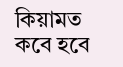কিয়ামত কবে হবে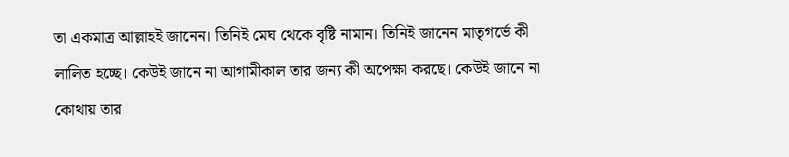তা একমাত্র আল্লাহই জানেন। তিনিই মেঘ থেকে বৃষ্টি নামান। তিনিই জানেন মাতৃগর্ভে কী লালিত হচ্ছে। কেউই জানে না আগামীকাল তার জন্য কী অপেক্ষা করছে। কেউই জানে না কোথায় তার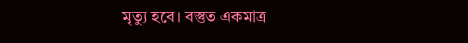মৃত্যু হবে। বস্তুত একমাত্র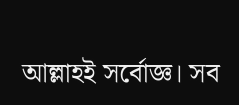আল্লাহই সর্বোজ্ঞ। সব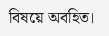বিষয়ে অবহিত।